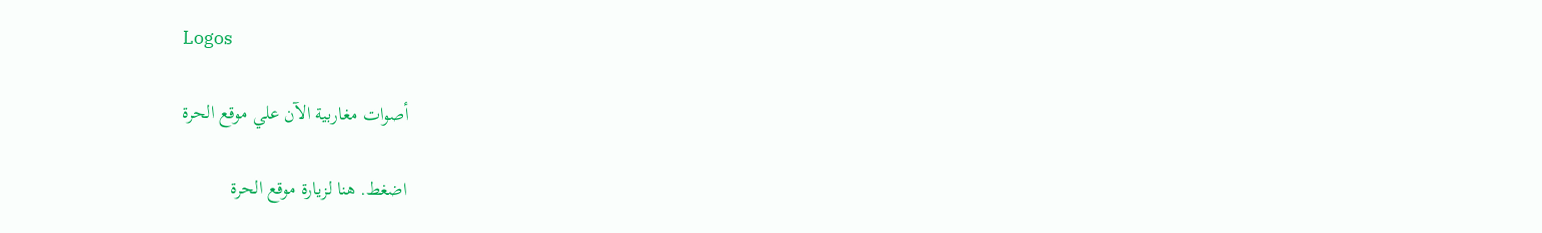Logos

أصوات مغاربية الآن علي موقع الحرة

اضغط. هنا لزيارة موقع الحرة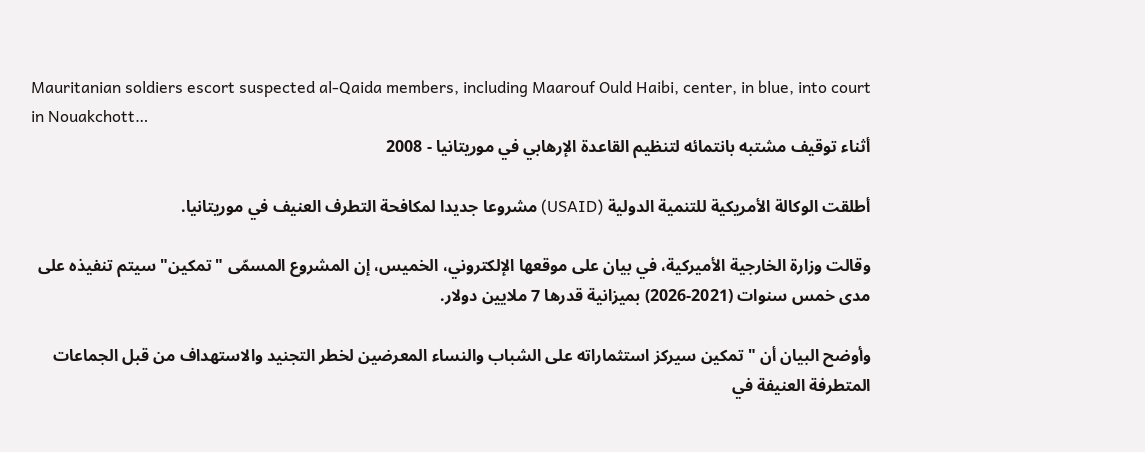Mauritanian soldiers escort suspected al-Qaida members, including Maarouf Ould Haibi, center, in blue, into court in Nouakchott…
أثناء توقيف مشتبه بانتمائه لتنظيم القاعدة الإرهابي في موريتانيا - 2008

أطلقت الوكالة الأمريكية للتنمية الدولية (USAID) مشروعا جديدا لمكافحة التطرف العنيف في موريتانيا.

وقالت وزارة الخارجية الأميركية، في بيان على موقعها الإلكتروني، الخميس، إن المشروع المسمّى "تمكين" سيتم تنفيذه على مدى خمس سنوات (2021-2026) بميزانية قدرها 7 ملايين دولار.

وأوضح البيان أن "تمكين سيركز استثماراته على الشباب والنساء المعرضين لخطر التجنيد والاستهداف من قبل الجماعات المتطرفة العنيفة في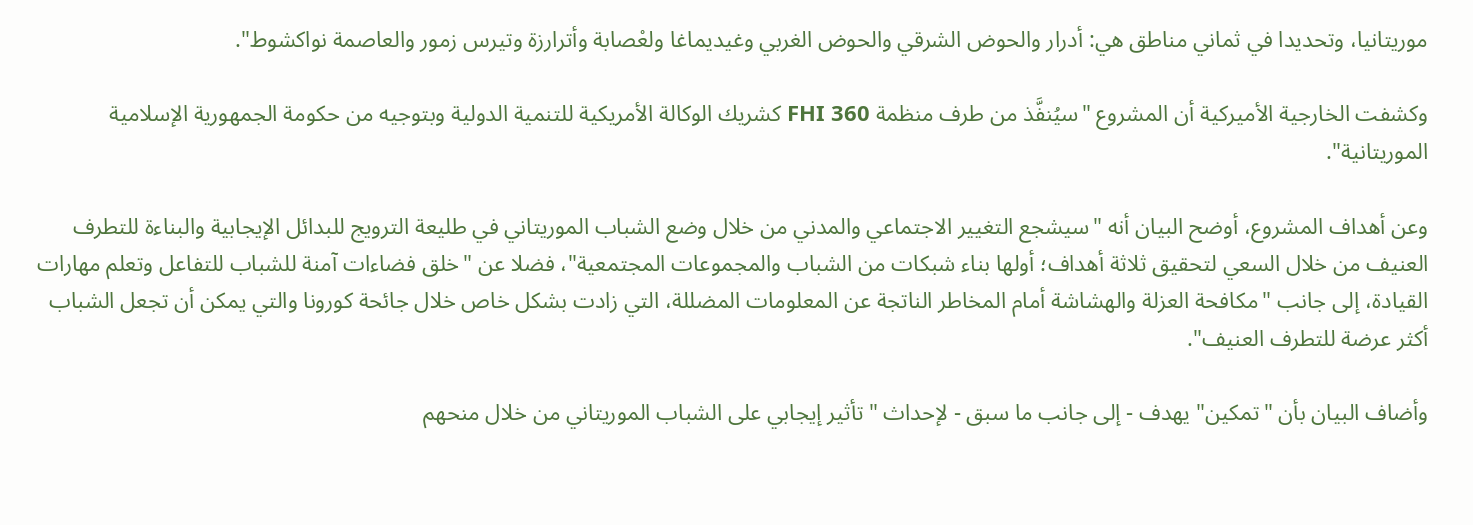موريتانيا، وتحديدا في ثماني مناطق هي: أدرار والحوض الشرقي والحوض الغربي وغيديماغا ولعْصابة وأترارزة وتيرس زمور والعاصمة نواكشوط".

وكشفت الخارجية الأميركية أن المشروع "سيُنفَّذ من طرف منظمة FHI 360 كشريك الوكالة الأمريكية للتنمية الدولية وبتوجيه من حكومة الجمهورية الإسلامية الموريتانية".

وعن أهداف المشروع، أوضح البيان أنه "سيشجع التغيير الاجتماعي والمدني من خلال وضع الشباب الموريتاني في طليعة الترويج للبدائل الإيجابية والبناءة للتطرف العنيف من خلال السعي لتحقيق ثلاثة أهداف؛ أولها بناء شبكات من الشباب والمجموعات المجتمعية"، فضلا عن "خلق فضاءات آمنة للشباب للتفاعل وتعلم مهارات القيادة، إلى جانب "مكافحة العزلة والهشاشة أمام المخاطر الناتجة عن المعلومات المضللة، التي زادت بشكل خاص خلال جائحة كورونا والتي يمكن أن تجعل الشباب أكثر عرضة للتطرف العنيف".

وأضاف البيان بأن "تمكين" يهدف - إلى جانب ما سبق - لإحداث "تأثير إيجابي على الشباب الموريتاني من خلال منحهم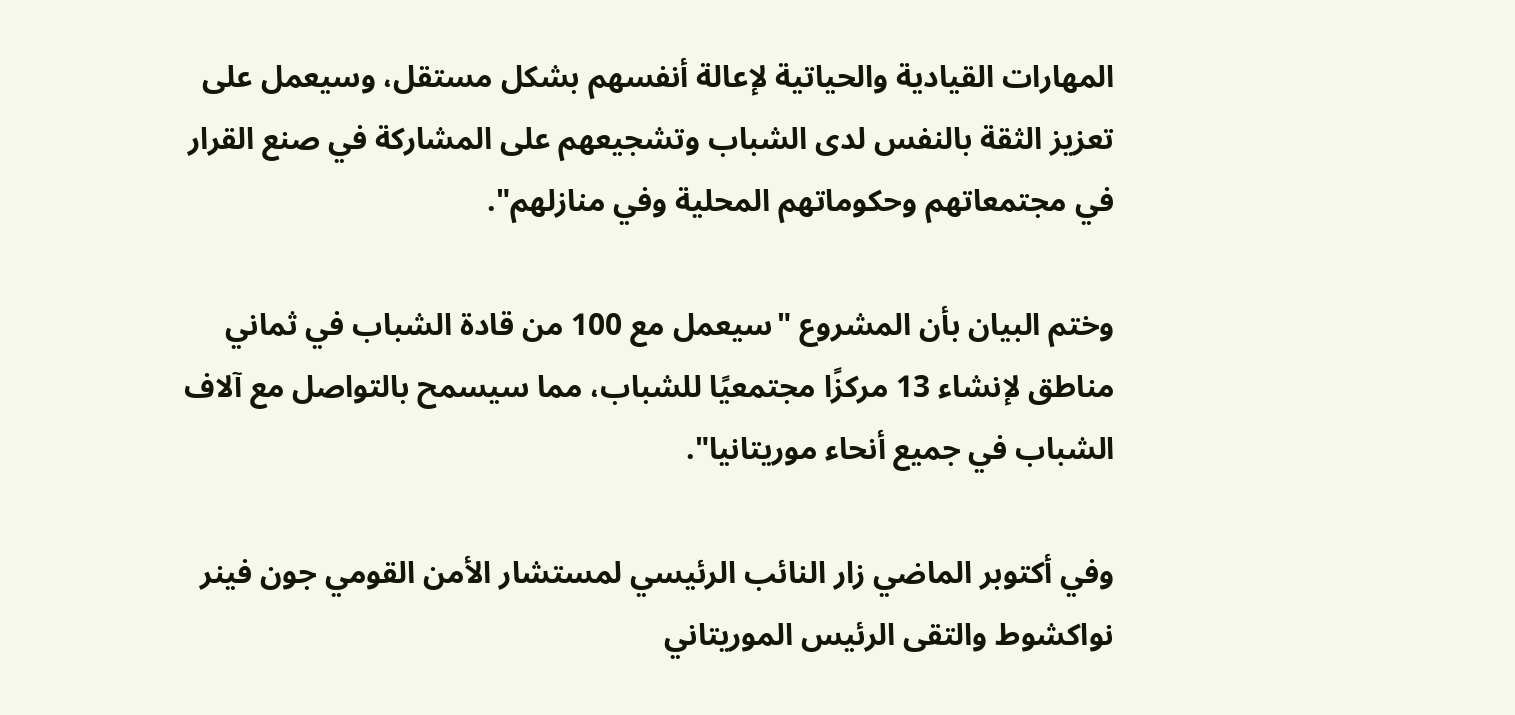المهارات القيادية والحياتية لإعالة أنفسهم بشكل مستقل، وسيعمل على تعزيز الثقة بالنفس لدى الشباب وتشجيعهم على المشاركة في صنع القرار في مجتمعاتهم وحكوماتهم المحلية وفي منازلهم".

وختم البيان بأن المشروع "سيعمل مع 100 من قادة الشباب في ثماني مناطق لإنشاء 13 مركزًا مجتمعيًا للشباب، مما سيسمح بالتواصل مع آلاف الشباب في جميع أنحاء موريتانيا".

وفي أكتوبر الماضي زار النائب الرئيسي لمستشار الأمن القومي جون فينر نواكشوط والتقى الرئيس الموريتاني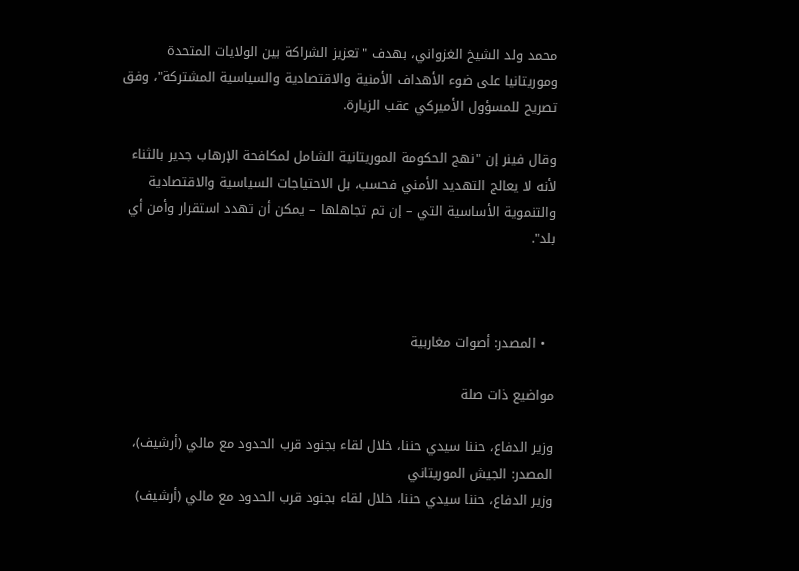محمد ولد الشيخ الغزواني، بهدف "تعزيز الشراكة بين الولايات المتحدة وموريتانيا على ضوء الأهداف الأمنية والاقتصادية والسياسية المشتركة"، وفق تصريح للمسؤول الأميركي عقب الزيارة.

وقال فينر إن "نهج الحكومة الموريتانية الشامل لمكافحة الإرهاب جدير بالثناء لأنه لا يعالج التهديد الأمني فحسب، بل الاحتياجات السياسية والاقتصادية والتنموية الأساسية التي – إن تم تجاهلها – يمكن أن تهدد استقرار وأمن أي بلد".



  • المصدر: أصوات مغاربية

مواضيع ذات صلة

وزير الدفاع، حننا سيدي حننا، خلال لقاء بجنود قرب الحدود مع مالي (أرشيف)، المصدر: الجيش الموريتاني
وزير الدفاع، حننا سيدي حننا، خلال لقاء بجنود قرب الحدود مع مالي (أرشيف)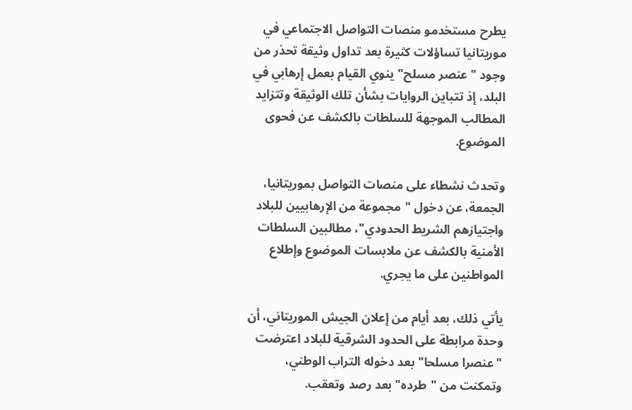يطرح مستخدمو منصات التواصل الاجتماعي في موريتانيا تساؤلات كثيرة بعد تداول وثيقة تحذر من وجود "عنصر مسلح" ينوي القيام بعمل إرهابي في البلد، إذ تتباين الروايات بشأن تلك الوثيقة وتتزايد المطالب الموجهة للسلطات بالكشف عن فحوى الموضوع.

وتحدث نشطاء على منصات التواصل بموريتانيا، الجمعة، عن دخول "مجموعة من الإرهابيين للبلاد واجتيازهم الشريط الحدودي"، مطالبين السلطات الأمنية بالكشف عن ملابسات الموضوع وإطلاع المواطنين على ما يجري.

يأتي ذلك، بعد أيام من إعلان الجيش الموريتاني، أن وحدة مرابطة على الحدود الشرقية للبلاد اعترضت "عنصرا مسلحا" بعد دخوله التراب الوطني، وتمكنت من "طرده" بعد رصد وتعقب.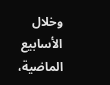وخلال الأسابيع الماضية،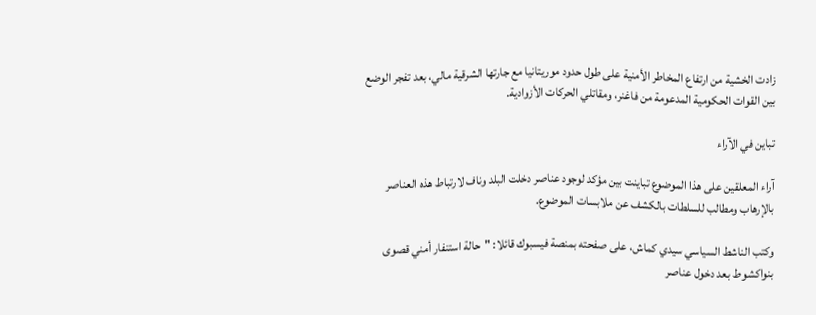زادت الخشية من ارتفاع المخاطر الأمنية على طول حدود موريتانيا مع جارتها الشرقية مالي، بعد تفجر الوضع بين القوات الحكومية المدعومة من فاغنر، ومقاتلي الحركات الأزوادية.

تباين في الآراء

آراء المعلقين على هذا الموضوع تباينت بين مؤكد لوجود عناصر دخلت البلد وناف لارتباط هذه العناصر بالإرهاب ومطالب للسلطات بالكشف عن ملابسات الموضوع.

وكتب الناشط السياسي سيدي كماش، على صفحته بمنصة فيسبوك قائلا: "حالة استنفار أمني قصوى بنواكشوط بعد دخول عناصر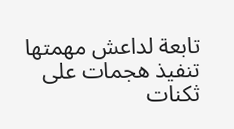تابعة لداعش مهمتها تنفيذ هجمات على ثكنات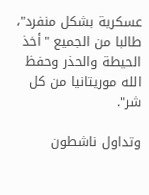عسكرية بشكل منفرد"، طالبا من الجميع "أخذ الحيطة والحذر وحفظ الله موريتانيا من كل شر".

وتداول ناشطون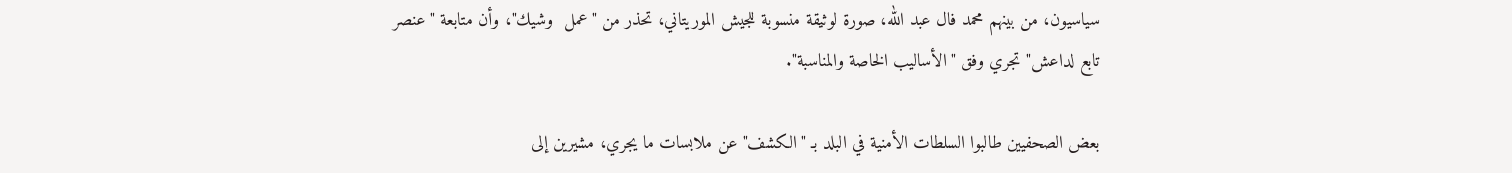سياسيون، من بينهم محمد فال عبد الله، صورة لوثيقة منسوبة للجيش الموريتاني، تحذر من "عمل  وشيك"، وأن متابعة "عنصر تابع لداعش" تجري وفق "الأساليب الخاصة والمناسبة".

بعض الصحفيين طالبوا السلطات الأمنية في البلد بـ "الكشف" عن ملابسات ما يجري، مشيرين إلى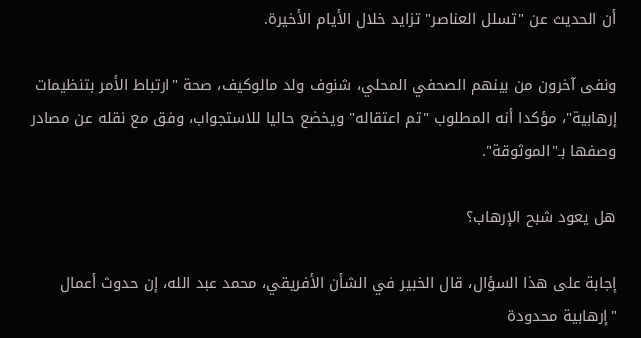أن الحديث عن "تسلل العناصر" تزايد خلال الأيام الأخيرة.

ونفى آخرون من بينهم الصحفي المحلي، شنوف ولد مالوكيف، صحة "ارتباط الأمر بتنظيمات إرهابية"، مؤكدا أنه المطلوب "تم اعتقاله" ويخضع حاليا للاستجواب، وفق مع نقله عن مصادر وصفها بـ"الموثوقة".

هل يعود شبح الإرهاب؟

إجابة على هذا السؤال، قال الخبير في الشأن الأفريقي، محمد عبد الله، إن حدوث أعمال "إرهابية محدودة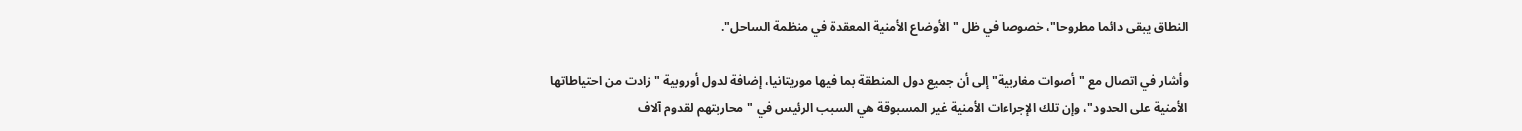النطاق يبقى دائما مطروحا"، خصوصا في ظل "الأوضاع الأمنية المعقدة في منظمة الساحل".

وأشار في اتصال مع "أصوات مغاربية" إلى أن جميع دول المنطقة بما فيها موريتانيا، إضافة لدول أوروبية "زادت من احتياطاتها الأمنية على الحدود"، وإن تلك الإجراءات الأمنية غير المسبوقة هي السبب الرئيس في "محاربتهم لقدوم آلاف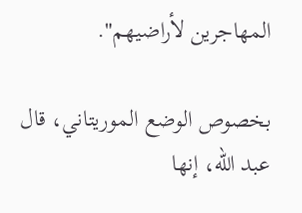المهاجرين لأراضيهم".

بخصوص الوضع الموريتاني، قال عبد الله، إنها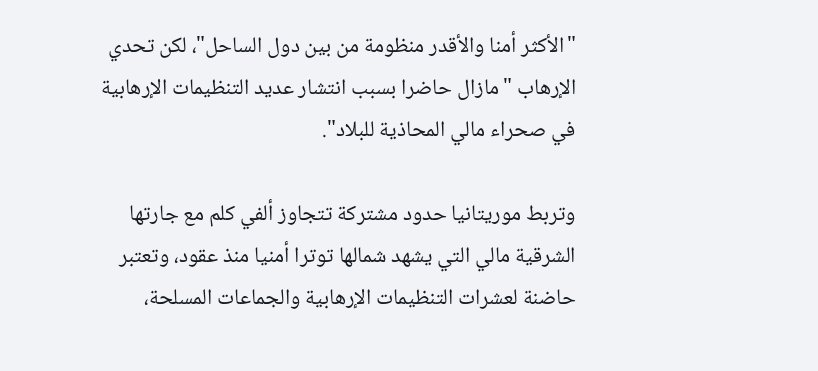"الأكثر أمنا والأقدر منظومة من بين دول الساحل"، لكن تحدي الإرهاب "مازال حاضرا بسبب انتشار عديد التنظيمات الإرهابية في صحراء مالي المحاذية للبلاد".

وتربط موريتانيا حدود مشتركة تتجاوز ألفي كلم مع جارتها الشرقية مالي التي يشهد شمالها توترا أمنيا منذ عقود، وتعتبر حاضنة لعشرات التنظيمات الإرهابية والجماعات المسلحة،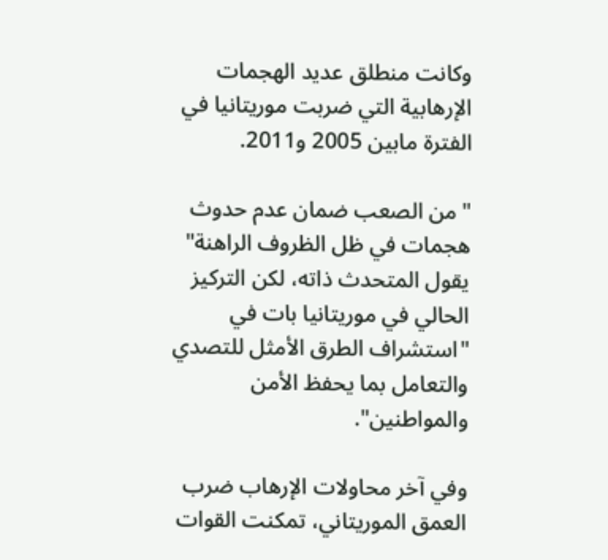وكانت منطلق عديد الهجمات الإرهابية التي ضربت موريتانيا في الفترة مابين 2005 و2011.

"من الصعب ضمان عدم حدوث هجمات في ظل الظروف الراهنة" يقول المتحدث ذاته، لكن التركيز الحالي في موريتانيا بات في "استشراف الطرق الأمثل للتصدي والتعامل بما يحفظ الأمن والمواطنين".

وفي آخر محاولات الإرهاب ضرب العمق الموريتاني، تمكنت القوات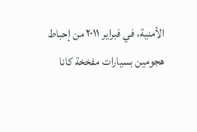الأمنية، في فبراير ٢٠١١ من إحباط هجومين بسيارات مفخخة كانا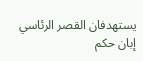يستهدفان القصر الرئاسي إبان حكم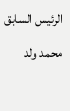الرئيس السابق محمد ولد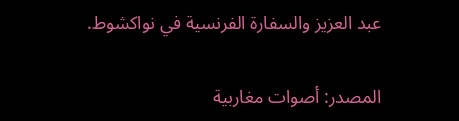عبد العزيز والسفارة الفرنسية في نواكشوط.

المصدر: أصوات مغاربية